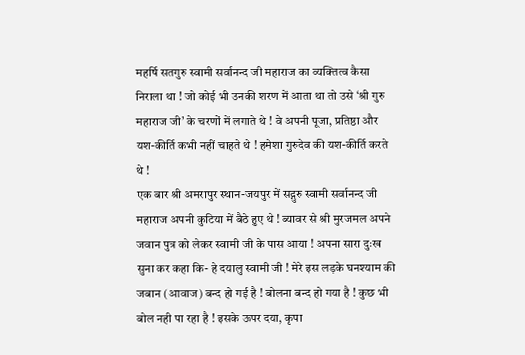महर्षि सतगुरु स्वामी सर्वानन्द जी महाराज का व्यक्तित्व कैसा निराला था ! जो कोई भी उनकी शरण में आता था तो उसे ‘श्री गुरु महाराज जी’ के चरणों में लगाते थे ! वे अपनी पूजा, प्रतिष्ठा और यश-कीर्ति कभी नहीं चाहते थे ! हमेशा गुरुदेव की यश-कीर्ति करते थे !
एक बार श्री अमरापुर स्थान-जयपुर में सद्गुरु स्वामी सर्वानन्द जी महाराज अपनी कुटिया में बैठे हुए थे ! ब्यावर से श्री मुरजमल अपने जवान पुत्र को लेकर स्वामी जी के पास आया ! अपना सारा दुःख सुना कर कहा कि- हे दयालु स्वामी जी ! मेरे इस लड़के घनश्याम की जबान (आवाज) बन्द हो गई है ! बोलना बन्द हो गया है ! कुछ भी बोल नही पा रहा है ! इसके ऊपर दया, कृपा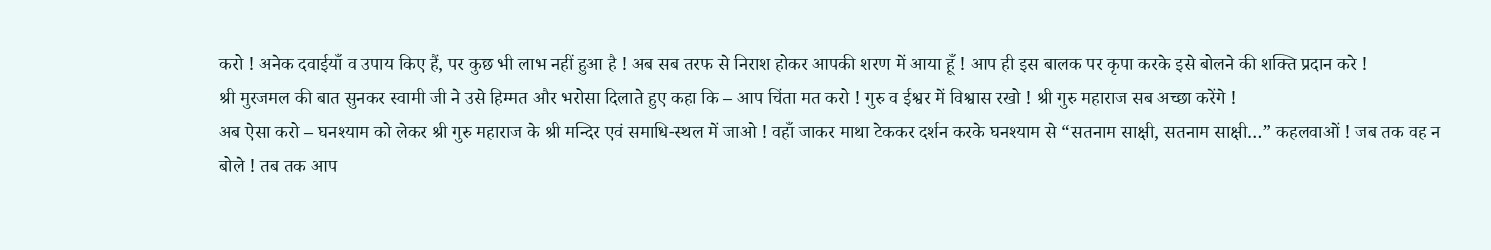करो ! अनेक दवाईयाँ व उपाय किए हैं, पर कुछ भी लाभ नहीं हुआ है ! अब सब तरफ से निराश होकर आपकी शरण में आया हूँ ! आप ही इस बालक पर कृपा करके इसे बोलने की शक्ति प्रदान करे !
श्री मुरजमल की बात सुनकर स्वामी जी ने उसे हिम्मत और भरोसा दिलाते हुए कहा कि – आप चिंता मत करो ! गुरु व ईश्वर में विश्वास रखो ! श्री गुरु महाराज सब अच्छा करेंगे !
अब ऐसा करो – घनश्याम को लेकर श्री गुरु महाराज के श्री मन्दिर एवं समाधि-स्थल में जाओ ! वहाँ जाकर माथा टेककर दर्शन करके घनश्याम से “सतनाम साक्षी, सतनाम साक्षी…” कहलवाओं ! जब तक वह न बोले ! तब तक आप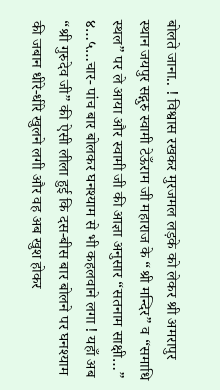बोलते जाना.. ! विश्वास रखकर मुरजमल लड़के को लेकर श्री अमरापुर स्थान जयपुर सद्गुरु स्वामी टेऊँराम जी महाराज के “श्री मन्दिर” व “समाधि स्थल” पर ले आया और स्वामी जी की आज्ञा अनुसार “सतनाम साक्षी…” ४…५…चार- पांच बार बोलकर घनश्याम से भी कहलवाने लगा ! यहाँ अब “श्री गुरुदेव जी” की ऐसी लीला हुई कि दस-बीस बार बोलने पर घनश्याम की जबान धीरे-धीरे खुलने लगी और वह अब खुश होकर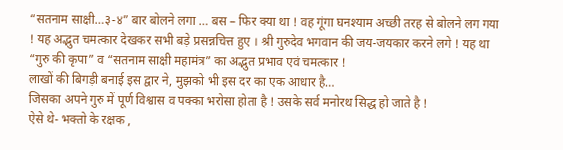“सतनाम साक्षी…३-४” बार बोलने लगा … बस – फिर क्या था ! वह गूंगा घनश्याम अच्छी तरह से बोलने लग गया ! यह अद्भुत चमत्कार देखकर सभी बड़े प्रसन्नचित्त हुए । श्री गुरुदेव भगवान की जय-जयकार करने लगे ! यह था “गुरु की कृपा” व “सतनाम साक्षी महामंत्र” का अद्भुत प्रभाव एवं चमत्कार !
लाखों की बिगड़ी बनाई इस द्वार ने, मुझको भी इस दर का एक आधार है…
जिसका अपने गुरु में पूर्ण विश्वास व पक्का भरोसा होता है ! उसके सर्व मनोरथ सिद्ध हो जाते है !
ऐसे थे- भक्तो के रक्षक ,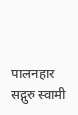पालनहार सद्गुरु स्वामी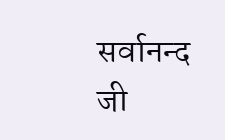सर्वानन्द जी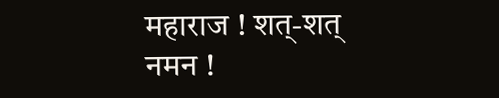महाराज ! शत्-शत् नमन !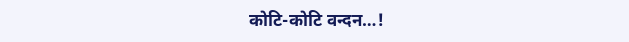कोटि-कोटि वन्दन…!